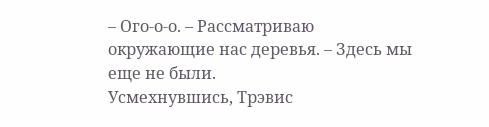– Ого-о-о. – Рассматриваю окружающие нас деревья. – Здесь мы еще не были.
Усмехнувшись, Трэвис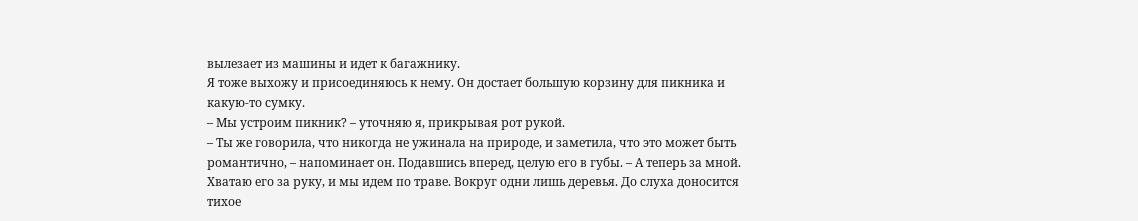вылезает из машины и идет к багажнику.
Я тоже выхожу и присоединяюсь к нему. Он достает большую корзину для пикника и какую-то сумку.
– Мы устроим пикник? – уточняю я, прикрывая рот рукой.
– Ты же говорила, что никогда не ужинала на природе, и заметила, что это может быть романтично, – напоминает он. Подавшись вперед, целую его в губы. – А теперь за мной.
Хватаю его за руку, и мы идем по траве. Вокруг одни лишь деревья. До слуха доносится тихое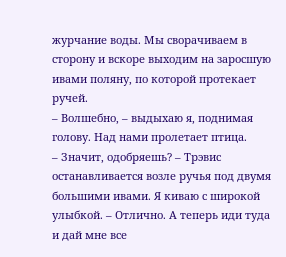журчание воды. Мы сворачиваем в сторону и вскоре выходим на заросшую ивами поляну, по которой протекает ручей.
– Волшебно, – выдыхаю я, поднимая голову. Над нами пролетает птица.
– Значит, одобряешь? – Трэвис останавливается возле ручья под двумя большими ивами. Я киваю с широкой улыбкой. – Отлично. А теперь иди туда и дай мне все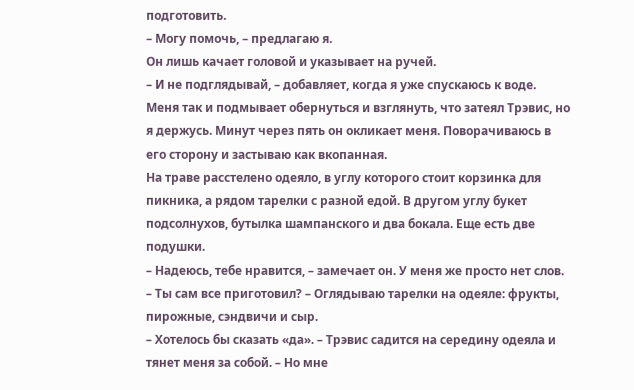подготовить.
– Могу помочь, – предлагаю я.
Он лишь качает головой и указывает на ручей.
– И не подглядывай, – добавляет, когда я уже спускаюсь к воде.
Меня так и подмывает обернуться и взглянуть, что затеял Трэвис, но я держусь. Минут через пять он окликает меня. Поворачиваюсь в его сторону и застываю как вкопанная.
На траве расстелено одеяло, в углу которого стоит корзинка для пикника, а рядом тарелки с разной едой. В другом углу букет подсолнухов, бутылка шампанского и два бокала. Еще есть две подушки.
– Надеюсь, тебе нравится, – замечает он. У меня же просто нет слов.
– Ты сам все приготовил? – Оглядываю тарелки на одеяле: фрукты, пирожные, сэндвичи и сыр.
– Хотелось бы сказать «да». – Трэвис садится на середину одеяла и тянет меня за собой. – Но мне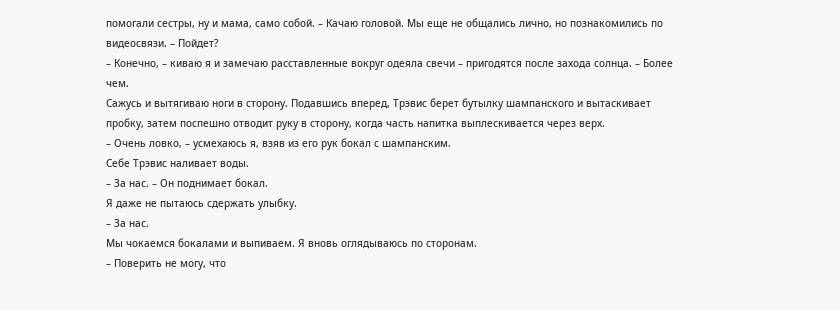помогали сестры, ну и мама, само собой. – Качаю головой. Мы еще не общались лично, но познакомились по видеосвязи. – Пойдет?
– Конечно, – киваю я и замечаю расставленные вокруг одеяла свечи – пригодятся после захода солнца. – Более чем.
Сажусь и вытягиваю ноги в сторону. Подавшись вперед, Трэвис берет бутылку шампанского и вытаскивает пробку, затем поспешно отводит руку в сторону, когда часть напитка выплескивается через верх.
– Очень ловко, – усмехаюсь я, взяв из его рук бокал с шампанским.
Себе Трэвис наливает воды.
– За нас. – Он поднимает бокал.
Я даже не пытаюсь сдержать улыбку.
– За нас.
Мы чокаемся бокалами и выпиваем. Я вновь оглядываюсь по сторонам.
– Поверить не могу, что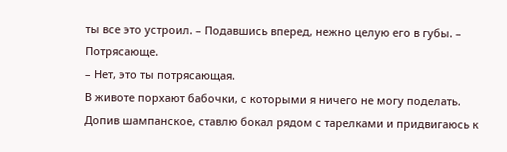ты все это устроил. – Подавшись вперед, нежно целую его в губы. – Потрясающе.
– Нет, это ты потрясающая.
В животе порхают бабочки, с которыми я ничего не могу поделать.
Допив шампанское, ставлю бокал рядом с тарелками и придвигаюсь к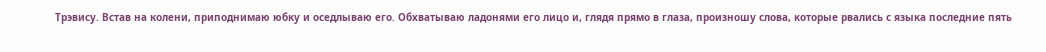Трэвису. Встав на колени, приподнимаю юбку и оседлываю его. Обхватываю ладонями его лицо и, глядя прямо в глаза, произношу слова, которые рвались с языка последние пять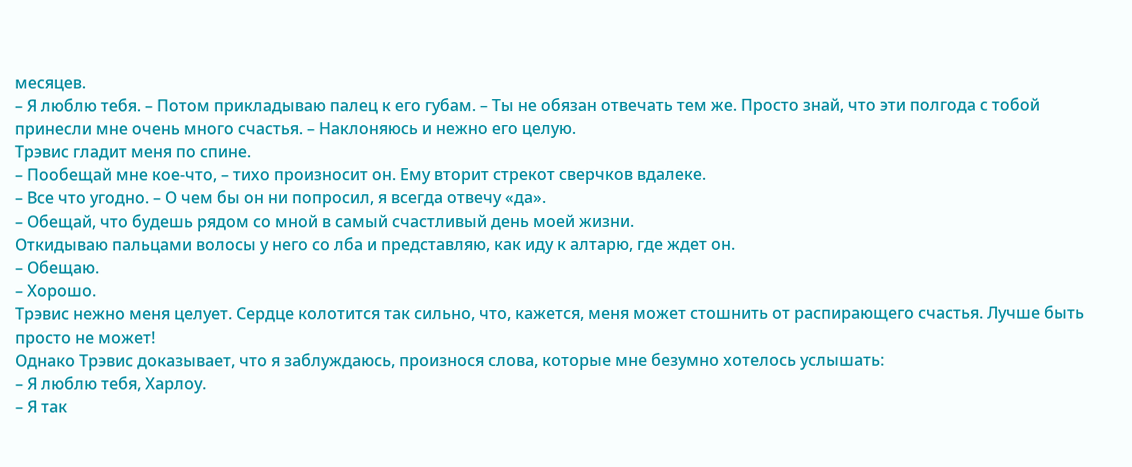месяцев.
– Я люблю тебя. – Потом прикладываю палец к его губам. – Ты не обязан отвечать тем же. Просто знай, что эти полгода с тобой принесли мне очень много счастья. – Наклоняюсь и нежно его целую.
Трэвис гладит меня по спине.
– Пообещай мне кое-что, – тихо произносит он. Ему вторит стрекот сверчков вдалеке.
– Все что угодно. – О чем бы он ни попросил, я всегда отвечу «да».
– Обещай, что будешь рядом со мной в самый счастливый день моей жизни.
Откидываю пальцами волосы у него со лба и представляю, как иду к алтарю, где ждет он.
– Обещаю.
– Хорошо.
Трэвис нежно меня целует. Сердце колотится так сильно, что, кажется, меня может стошнить от распирающего счастья. Лучше быть просто не может!
Однако Трэвис доказывает, что я заблуждаюсь, произнося слова, которые мне безумно хотелось услышать:
– Я люблю тебя, Харлоу.
– Я так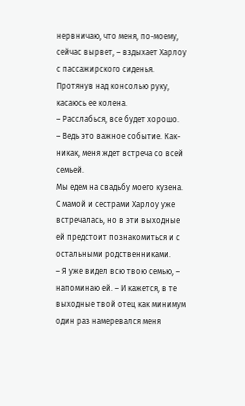нервничаю, что меня, по-моему, сейчас вырвет, – вздыхает Харлоу с пассажирского сиденья.
Протянув над консолью руку, касаюсь ее колена.
– Расслабься, все будет хорошо.
– Ведь это важное событие. Как-никак, меня ждет встреча со всей семьей.
Мы едем на свадьбу моего кузена. С мамой и сестрами Харлоу уже встречалась, но в эти выходные ей предстоит познакомиться и с остальными родственниками.
– Я уже видел всю твою семью, – напоминаю ей. – И кажется, в те выходные твой отец как минимум один раз намеревался меня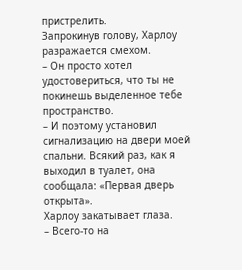пристрелить.
Запрокинув голову, Харлоу разражается смехом.
– Он просто хотел удостовериться, что ты не покинешь выделенное тебе пространство.
– И поэтому установил сигнализацию на двери моей спальни. Всякий раз, как я выходил в туалет, она сообщала: «Первая дверь открыта».
Харлоу закатывает глаза.
– Всего-то на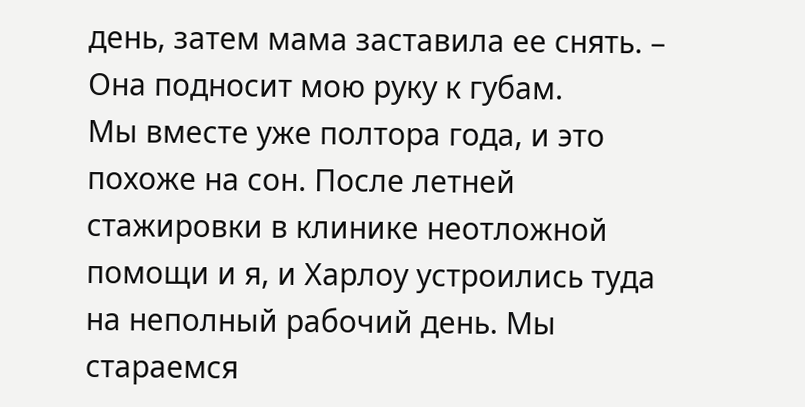день, затем мама заставила ее снять. – Она подносит мою руку к губам.
Мы вместе уже полтора года, и это похоже на сон. После летней стажировки в клинике неотложной помощи и я, и Харлоу устроились туда на неполный рабочий день. Мы стараемся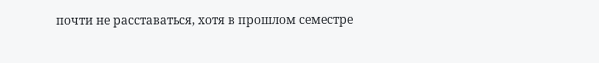почти не расставаться, хотя в прошлом семестре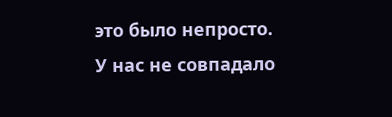это было непросто. У нас не совпадало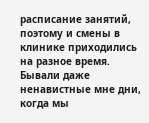расписание занятий, поэтому и смены в клинике приходились на разное время. Бывали даже ненавистные мне дни, когда мы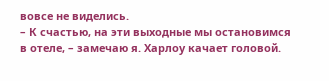вовсе не виделись.
– К счастью, на эти выходные мы остановимся в отеле, – замечаю я. Харлоу качает головой.